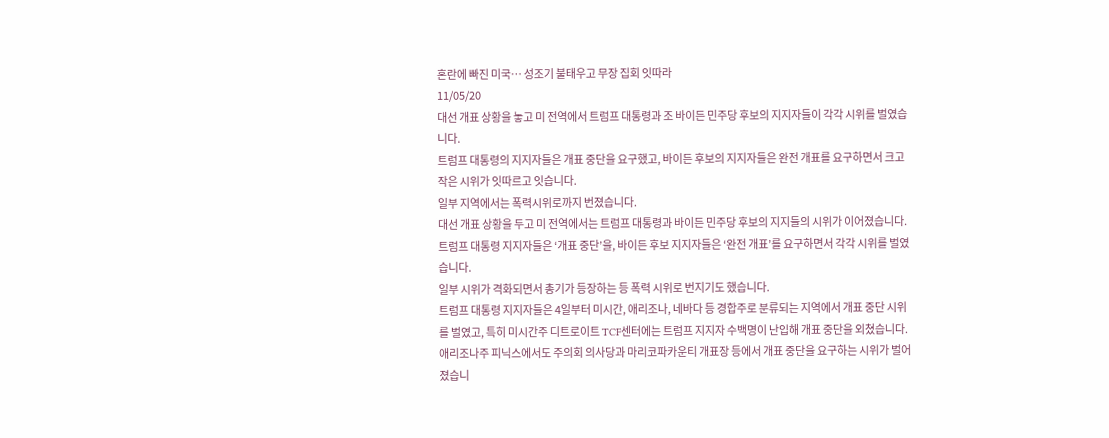혼란에 빠진 미국… 성조기 불태우고 무장 집회 잇따라
11/05/20
대선 개표 상황을 놓고 미 전역에서 트럼프 대통령과 조 바이든 민주당 후보의 지지자들이 각각 시위를 벌였습니다.
트럼프 대통령의 지지자들은 개표 중단을 요구했고, 바이든 후보의 지지자들은 완전 개표를 요구하면서 크고 작은 시위가 잇따르고 잇습니다.
일부 지역에서는 폭력시위로까지 번졌습니다.
대선 개표 상황을 두고 미 전역에서는 트럼프 대통령과 바이든 민주당 후보의 지지들의 시위가 이어졌습니다.
트럼프 대통령 지지자들은 ‘개표 중단’을, 바이든 후보 지지자들은 ‘완전 개표’를 요구하면서 각각 시위를 벌였습니다.
일부 시위가 격화되면서 총기가 등장하는 등 폭력 시위로 번지기도 했습니다.
트럼프 대통령 지지자들은 4일부터 미시간, 애리조나, 네바다 등 경합주로 분류되는 지역에서 개표 중단 시위를 벌였고, 특히 미시간주 디트로이트 TCF센터에는 트럼프 지지자 수백명이 난입해 개표 중단을 외쳤습니다.
애리조나주 피닉스에서도 주의회 의사당과 마리코파카운티 개표장 등에서 개표 중단을 요구하는 시위가 벌어졌습니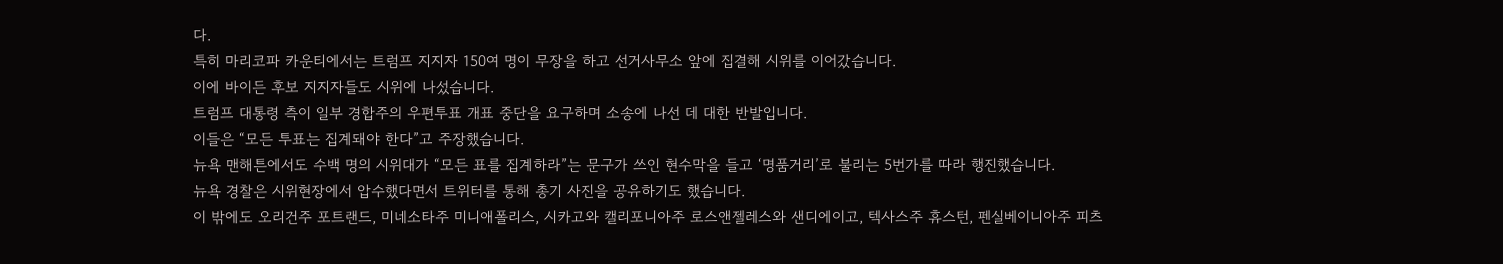다.
특히 마리코파 카운티에서는 트럼프 지지자 150여 명이 무장을 하고 선거사무소 앞에 집결해 시위를 이어갔습니다.
이에 바이든 후보 지지자들도 시위에 나섰습니다.
트럼프 대통령 측이 일부 경합주의 우편투표 개표 중단을 요구하며 소송에 나선 데 대한 반발입니다.
이들은 “모든 투표는 집계돼야 한다”고 주장했습니다.
뉴욕 맨해튼에서도 수백 명의 시위대가 “모든 표를 집계하라”는 문구가 쓰인 현수막을 들고 ‘명품거리’로 불리는 5번가를 따라 행진했습니다.
뉴욕 경찰은 시위현장에서 압수했다면서 트위터를 통해 총기 사진을 공유하기도 했습니다.
이 밖에도 오리건주 포트랜드, 미네소타주 미니애폴리스, 시카고와 캘리포니아주 로스앤젤레스와 샌디에이고, 텍사스주 휴스턴, 펜실베이니아주 피츠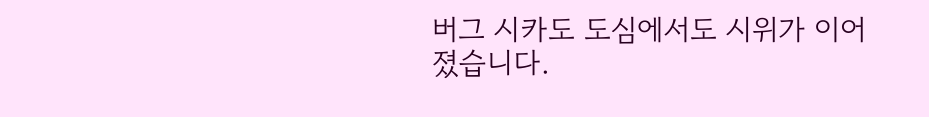버그 시카도 도심에서도 시위가 이어졌습니다.